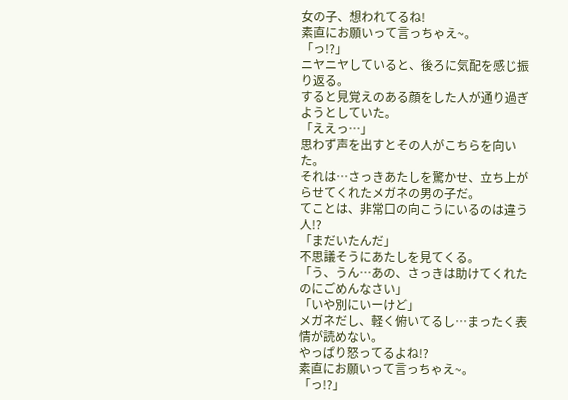女の子、想われてるね!
素直にお願いって言っちゃえ~。
「っ!?」
ニヤニヤしていると、後ろに気配を感じ振り返る。
すると見覚えのある顔をした人が通り過ぎようとしていた。
「ええっ…」
思わず声を出すとその人がこちらを向いた。
それは…さっきあたしを驚かせ、立ち上がらせてくれたメガネの男の子だ。
てことは、非常口の向こうにいるのは違う人!?
「まだいたんだ」
不思議そうにあたしを見てくる。
「う、うん…あの、さっきは助けてくれたのにごめんなさい」
「いや別にいーけど」
メガネだし、軽く俯いてるし…まったく表情が読めない。
やっぱり怒ってるよね!?
素直にお願いって言っちゃえ~。
「っ!?」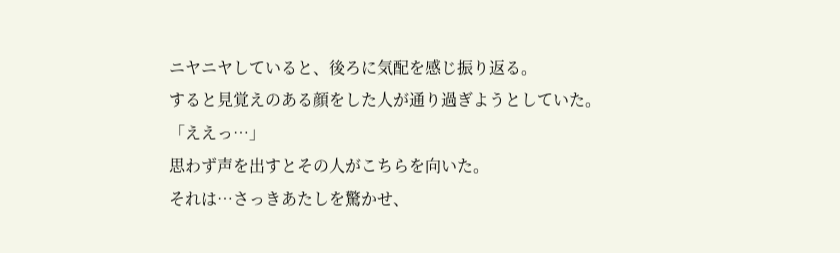ニヤニヤしていると、後ろに気配を感じ振り返る。
すると見覚えのある顔をした人が通り過ぎようとしていた。
「ええっ…」
思わず声を出すとその人がこちらを向いた。
それは…さっきあたしを驚かせ、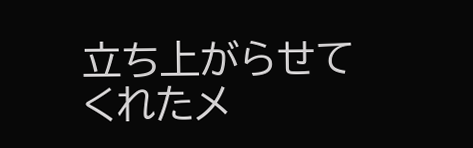立ち上がらせてくれたメ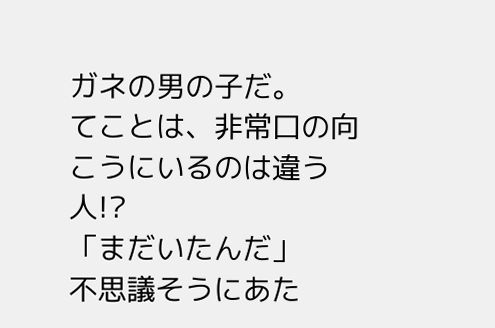ガネの男の子だ。
てことは、非常口の向こうにいるのは違う人!?
「まだいたんだ」
不思議そうにあた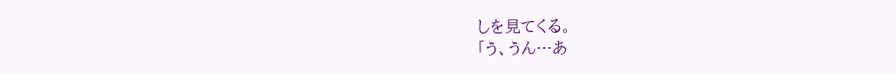しを見てくる。
「う、うん…あ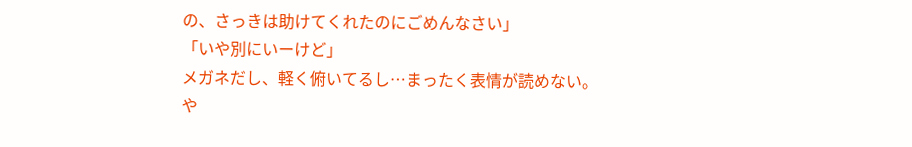の、さっきは助けてくれたのにごめんなさい」
「いや別にいーけど」
メガネだし、軽く俯いてるし…まったく表情が読めない。
や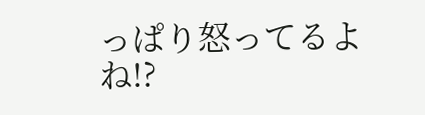っぱり怒ってるよね!?